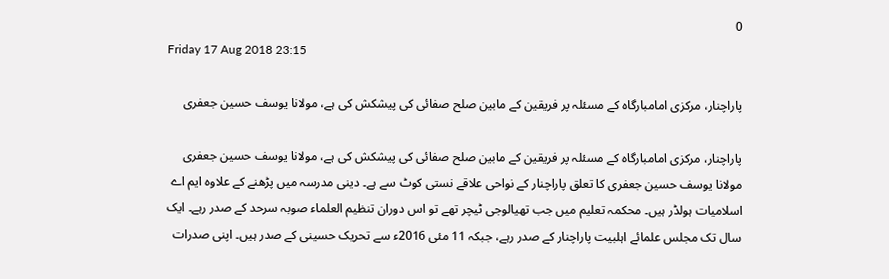0
Friday 17 Aug 2018 23:15

پاراچنار، مرکزی امامبارگاہ کے مسئلہ پر فریقین کے مابین صلح صفائی کی پیشکش کی ہے، مولانا یوسف حسین جعفری

پاراچنار، مرکزی امامبارگاہ کے مسئلہ پر فریقین کے مابین صلح صفائی کی پیشکش کی ہے، مولانا یوسف حسین جعفری
مولانا یوسف حسین جعفری کا تعلق پاراچنار کے نواحی علاقے نستی کوٹ سے ہے۔ دینی مدرسہ میں پڑھنے کے علاوہ ایم اے اسلامیات ہولڈر ہیں۔ محکمہ تعلیم میں جب تھیالوجی ٹیچر تھے تو اس دوران تنظیم العلماء صوبہ سرحد کے صدر رہے۔ ایک سال تک مجلس علمائے اہلبیت پاراچنار کے صدر رہے، جبکہ 11 مئی 2016ء سے تحریک حسینی کے صدر ہیں۔ اپنی صدرات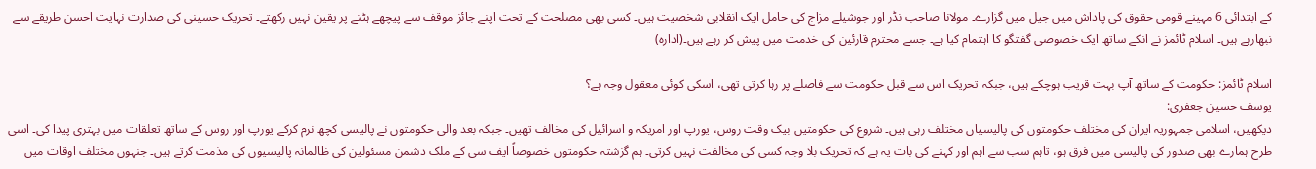کے ابتدائی 6 مہینے قومی حقوق کی پاداش میں جیل میں گزارے۔ مولانا صاحب نڈر اور جوشیلے مزاج کی حامل ایک انقلابی شخصیت ہیں۔ کسی بھی مصلحت کے تحت اپنے جائز موقف سے پیچھے ہٹنے پر یقین نہیں رکھتے۔ تحریک حسینی کی صدارت نہایت احسن طریقے سے نبھارہے ہیں۔ اسلام ٹائمز نے انکے ساتھ ایک خصوصی گفتگو کا اہتمام کیا ہے۔ جسے محترم قارئین کی خدمت میں پیش کر رہے ہیں۔(ادارہ)

اسلام ٹائمز: حکومت کے ساتھ آپ بہت قریب ہوچکے ہیں، جبکہ تحریک اس سے قبل حکومت سے فاصلے پر رہا کرتی تھی، اسکی کوئی معقول وجہ ہے؟
یوسف حسین جعفری:
دیکھیں، اسلامی جمہوریہ ایران کی مختلف حکومتوں کی پالیسیاں مختلف رہی ہیں۔ شروع کی حکومتیں بیک وقت روس، یورپ اور امریکہ و اسرائیل کی مخالف تھیں۔ جبکہ بعد والی حکومتوں نے پالیسی کچھ نرم کرکے یورپ اور روس کے ساتھ تعلقات میں بہتری پیدا کی۔ اسی طرح ہمارے بھی صدور کی پالیسی میں فرق ہو، تاہم سب سے اہم اور کہنے کی بات یہ ہے کہ تحریک بلا وجہ کسی کی مخالفت نہیں کرتی۔ ہم گزشتہ حکومتوں خصوصاً ایف سی کے ملک دشمن مسئولین کی ظالمانہ پالیسیوں کی مذمت کرتے ہیں۔ جنہوں مختلف اوقات میں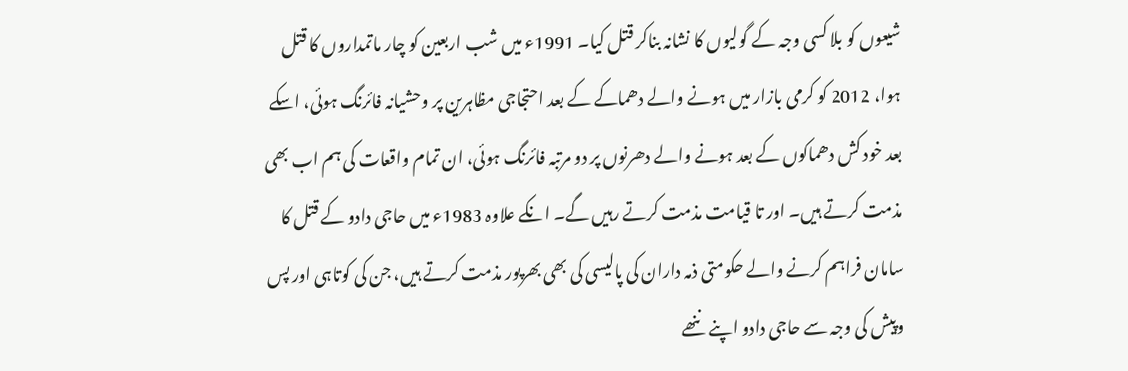شیعوں کو بلا کسی وجہ کے گولیوں کا نشانہ بناکر قتل کیا۔ 1991ء میں شب اربعین کو چار ماتمداروں کا قتل ہوا، 2012 کو کرمی بازار میں ہونے والے دھماکے کے بعد احتجاجی مظاہرین پر وحشیانہ فائرنگ ہوئی، اسکے بعد خود کش دھماکوں کے بعد ہونے والے دھرنوں پر دو مرتبہ فائرنگ ہوئی، ان تمام واقعات کی ہم اب بھی مذمت کرتے ہیں۔ اور تا قیامت مذمت کرتے رہیں گے۔ انکے علاوہ 1983ء میں حاجی دادو کے قتل کا سامان فراہم کرنے والے حکومتی ذمہ داران کی پالیسی کی بھی بھرپور مذمت کرتے ہیں، جن کی کوتاہی اور پس وپیش کی وجہ سے حاجی دادو اپنے ننھے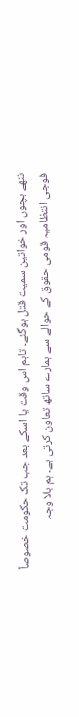ننھے بچوں اور خواتین سمیت قتل ہوگئے۔ تاہم اس وقت یا اسکے بعد جب تک حکومت خصوصاً فوجی انتظامیہ قومی حقوق کے حوالے سے ہمارے ساتھ تعاون کرتی ہے۔ ہم بلا وجہ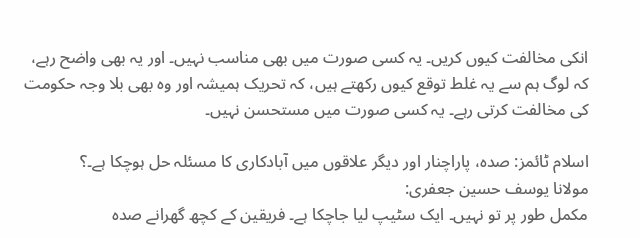انکی مخالفت کیوں کریں۔ یہ کسی صورت میں بھی مناسب نہیں۔ اور یہ بھی واضح رہے، کہ لوگ ہم سے یہ غلط توقع کیوں رکھتے ہیں، کہ تحریک ہمیشہ اور وہ بھی بلا وجہ حکومت کی مخالفت کرتی رہے۔ یہ کسی صورت میں مستحسن نہیں۔

اسلام ٹائمز: صدہ، پاراچنار اور دیگر علاقوں میں آبادکاری کا مسئلہ حل ہوچکا ہے۔؟
مولانا یوسف حسین جعفری:
مکمل طور پر تو نہیں۔ ایک سٹیپ لیا جاچکا ہے۔ فریقین کے کچھ گھرانے صدہ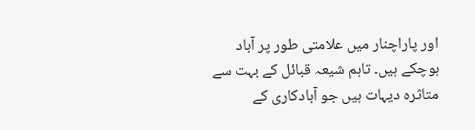اور پاراچنار میں علامتی طور پر آباد ہوچکے ہیں۔ تاہم شیعہ قبائل کے بہت سے متاثرہ دیہات ہیں جو آبادکاری کے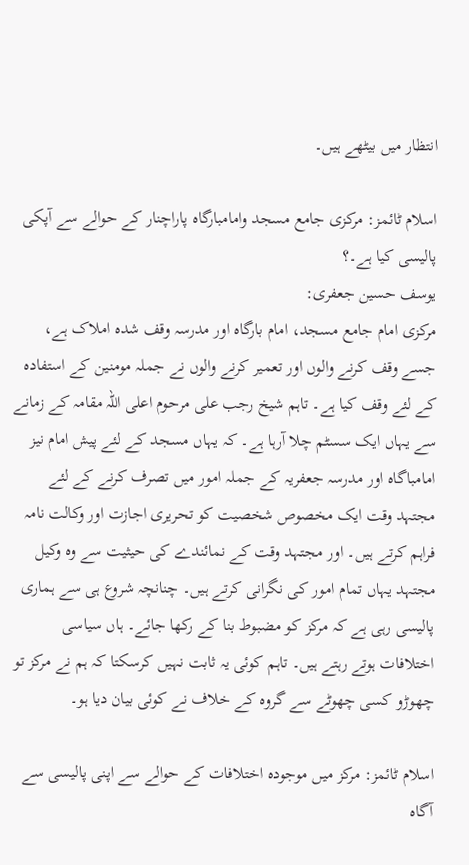انتظار میں بیٹھے ہیں۔

اسلام ٹائمز: مرکزی جامع مسجد وامامبارگاہ پاراچنار کے حوالے سے آپکی پالیسی کیا ہے۔؟
یوسف حسین جعفری:
مرکزی امام جامع مسجد، امام بارگاہ اور مدرسہ وقف شدہ املاک ہے، جسے وقف کرنے والوں اور تعمیر کرنے والوں نے جملہ مومنین کے استفادہ کے لئے وقف کیا ہے۔ تاہم شیخ رجب علی مرحوم اعلی اللہ مقامہ کے زمانے سے یہاں ایک سسٹم چلا آرہا ہے۔ کہ یہاں مسجد کے لئے پیش امام نیز امامباگاہ اور مدرسہ جعفریہ کے جملہ امور میں تصرف کرنے کے لئے مجتہد وقت ایک مخصوص شخصیت کو تحریری اجازت اور وکالت نامہ فراہم کرتے ہیں۔ اور مجتہد وقت کے نمائندے کی حیثیت سے وہ وکیل مجتہد یہاں تمام امور کی نگرانی کرتے ہیں۔ چنانچہ شروع ہی سے ہماری پالیسی رہی ہے کہ مرکز کو مضبوط بنا کے رکھا جائے۔ ہاں سیاسی اختلافات ہوتے رہتے ہیں۔ تاہم کوئی یہ ثابت نہیں کرسکتا کہ ہم نے مرکز تو چھوڑو کسی چھوٹے سے گروہ کے خلاف نے کوئی بیان دیا ہو۔

اسلام ٹائمز: مرکز میں موجودہ اختلافات کے حوالے سے اپنی پالیسی سے آگاہ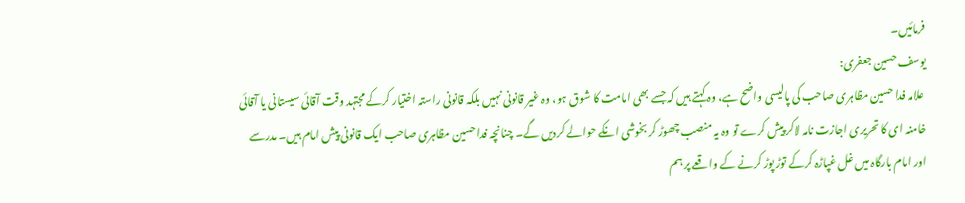فرمائیں۔
یوسف حسین جعفری:
 علامہ فدا حسین مظاہری صاحب کی پالیسی واضح ہے، وہ کہتے ہیں کہ جسے بھی امامت کا شوق ہو، وہ غیر قانونی نہیں بلکہ قانونی راستہ اختیار کرکے مجتہد وقت آقائی سیستانی یا آقائی خامنہ ای کا تحریری اجازت نامہ لاکر پیش کرے تو وہ یہ منصب چھوڑ کر بخوشی انکے حوالے کردیں گے۔ چنانچہ فدا حسین مظاہری صاحب ایک قانونی پیش امام ہیں۔ مدرسے اور امام بارگاہ میں غل غپاڑہ کرکے توڑ پوڑ کرنے کے واقعے پر ہم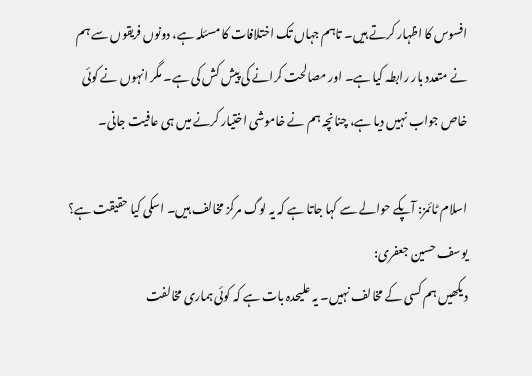افسوس کا اظہار کرتے ہیں۔ تاہم جہاں تک اختلافات کا مسئلہ ہے، دونوں فریقوں سے ہم نے متعدد بار رابطہ کیا ہے۔ اور مصالحت کرانے کی پیش کش کی ہے۔ مگر انہوں نے کوئی خاص جواب نہیں دیا ہے، چنانچہ ہم نے خاموشی اختیار کرنے میں ہی عافیت جانی۔

اسلام ٹائمز: آپکے حوالے سے کہا جاتا ہے کہ یہ لوگ مرکز مخالف ہیں۔ اسکی کیا حقیقت ہے؟
یوسف حسین جعفری:
دیکھیں ہم کسی کے مخالف نہیں۔ یہ علیحدہ بات ہے کہ کوئی ہماری مخالفت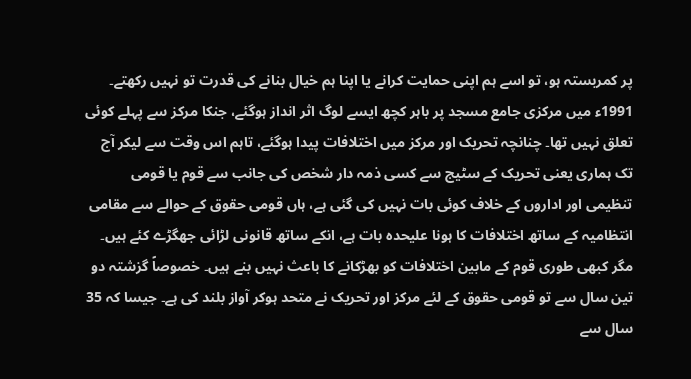پر کمربستہ ہو، تو اسے ہم اپنی حمایت کرانے یا اپنا ہم خیال بنانے کی قدرت تو نہیں رکھتے۔ 1991ء میں مرکزی جامع مسجد پر باہر کچھ ایسے لوگ اثر انداز ہوگئے، جنکا مرکز سے پہلے کوئی تعلق نہیں تھا۔ چنانچہ تحریک اور مرکز میں اختلافات پیدا ہوگئے، تاہم اس وقت سے لیکر آج تک ہماری یعنی تحریک کے سٹیج سے کسی ذمہ دار شخص کی جانب سے قوم یا قومی تنظیمی اور اداروں کے خلاف کوئی بات نہیں کی گئی ہے، ہاں قومی حقوق کے حوالے سے مقامی انتظامیہ کے ساتھ اختلافات کا ہونا علیحدہ بات ہے، انکے ساتھ قانونی لڑائی جھگڑے کئے ہیں۔ مگر کبھی طوری قوم کے مابین اختلافات کو بھڑکانے کا باعث نہیں بنے ہیں۔ خصوصاً گزشتہ دو تین سال سے تو قومی حقوق کے لئے مرکز اور تحریک نے متحد ہوکر آواز بلند کی ہے۔ جیسا کہ 35 سال سے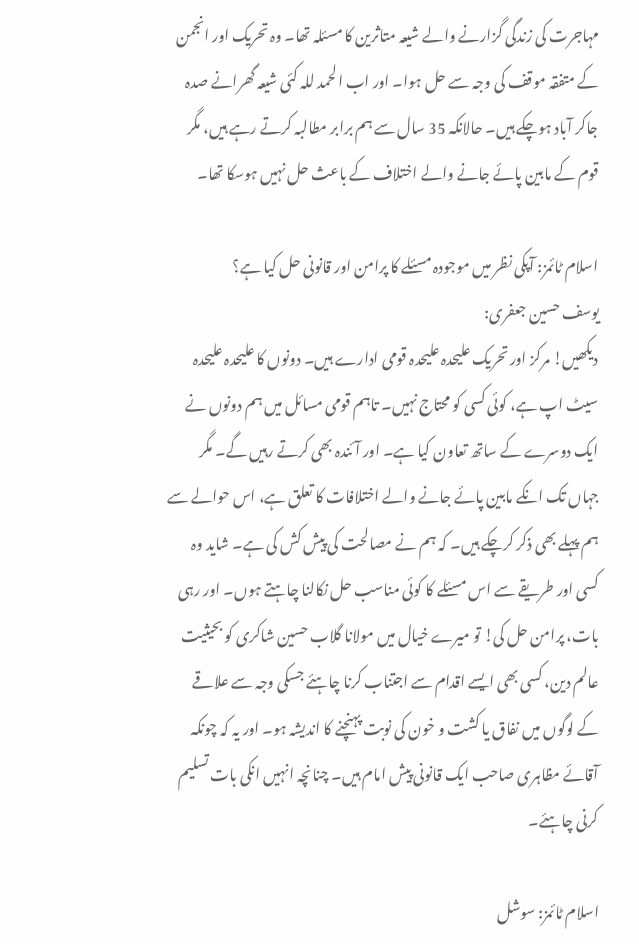مہاجرت کی زندگی گزارنے والے شیعہ متاثرین کا مسئلہ تھا۔ وہ تحریک اور انجمن کے متفقہ موقف کی وجہ سے حل ہوا۔ اور اب الحمد للہ کئی شیعہ گھرانے صدہ جاکر آباد ہوچکے ہیں۔ حالانکہ 35 سال سے ہم برابر مطالبہ کرتے رہے ہیں، مگر قوم کے مابین پائے جانے والے اختلاف کے باعث حل نہیں ہوسکا تھا۔

اسلام ٹائمز: آپکی نظر میں موجودہ مسئلے کا پرامن اور قانونی حل کیا ہے؟
یوسف حسین جعفری:
دیکھیں! مرکز اور تحریک علیحدہ علیحدہ قومی ادارے ہیں۔ دونوں کا علیحدہ علیحدہ سیٹ اپ ہے، کوئی کسی کو محتاج نہیں۔ تاہم قومی مسائل میں ہم دونوں نے ایک دوسرے کے ساتھ تعاون کیا ہے۔ اور آئندہ بھی کرتے رہیں گے۔ مگر جہاں تک انکے مابین پائے جانے والے اختلافات کا تعلق ہے، اس حوالے سے ہم پہلے بھی ذکر کرچکے ہیں۔ کہ ہم نے مصالحت کی پیش کش کی ہے۔ شاید وہ کسی اور طریقے سے اس مسئلے کا کوئی مناسب حل نکالنا چاہتے ہوں۔ اور رہی بات، پرامن حل کی! تو میرے خیال میں مولانا گلاب حسین شاکری کو بحیثیت عالم دین، کسی بھی ایسے اقدام سے اجتناب کرنا چاہئے جسکی وجہ سے علاقے کے لوگوں میں نفاق یا کشت و خون کی نوبت پہنچنے کا اندیشہ ہو۔ اور یہ کہ چونکہ آقائے مظاہری صاحب ایک قانونی پیش امام ہیں۔ چنانچہ انہیں انکی بات تسلیم کرنی چاہئے۔

اسلام ٹائمز: سوشل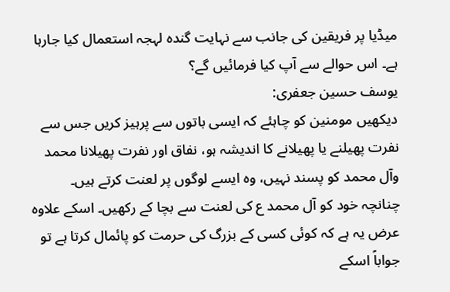میڈیا پر فریقین کی جانب سے نہایت گندہ لہجہ استعمال کیا جارہا ہے۔ اس حوالے سے آپ کیا فرمائیں گے؟
یوسف حسین جعفری:
دیکھیں مومنین کو چاہئے کہ ایسی باتوں سے پرہیز کریں جس سے نفرت پھیلنے یا پھیلانے کا اندیشہ ہو، نفاق اور نفرت پھیلانا محمد وآل محمد کو پسند نہیں، وہ ایسے لوگوں پر لعنت کرتے ہیں۔ چنانچہ خود کو آل محمد ع کی لعنت سے بچا کے رکھیں۔ اسکے علاوہ عرض یہ ہے کہ کوئی کسی کے بزرگ کی حرمت کو پائمال کرتا ہے تو جواباً اسکے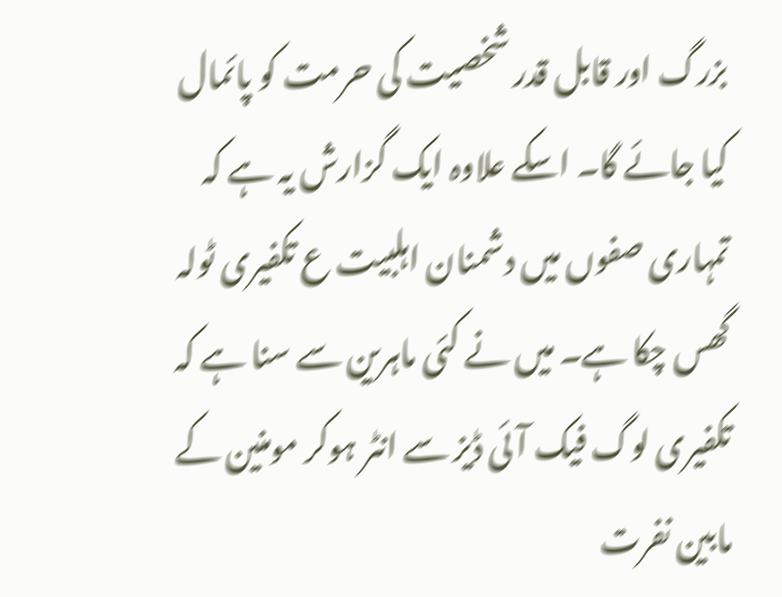بزرگ اور قابل قدر شخصیت کی حرمت کو پائمال کیا جائے گا۔ اسکے علاوہ ایک گزارش یہ ہے کہ تمہاری صفوں میں دشمنان اہلبیت ع تکفیری ٹولہ گھس چکا ہے۔ میں نے کئی ماہرین سے سنا ہے کہ تکفیری لوگ فیک آئی ڈیز سے انٹر ہوکر مومنین کے مابین نفرت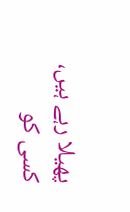پھیلا رہے ہیں، کسی کو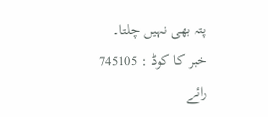پتہ بھی نہیں چلتا۔
خبر کا کوڈ : 745105
رائے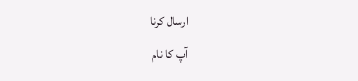ارسال کرنا
آپ کا نام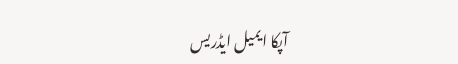آپکا ایمیل ایڈریس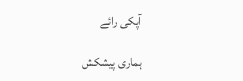آپکی رائے

ہماری پیشکش